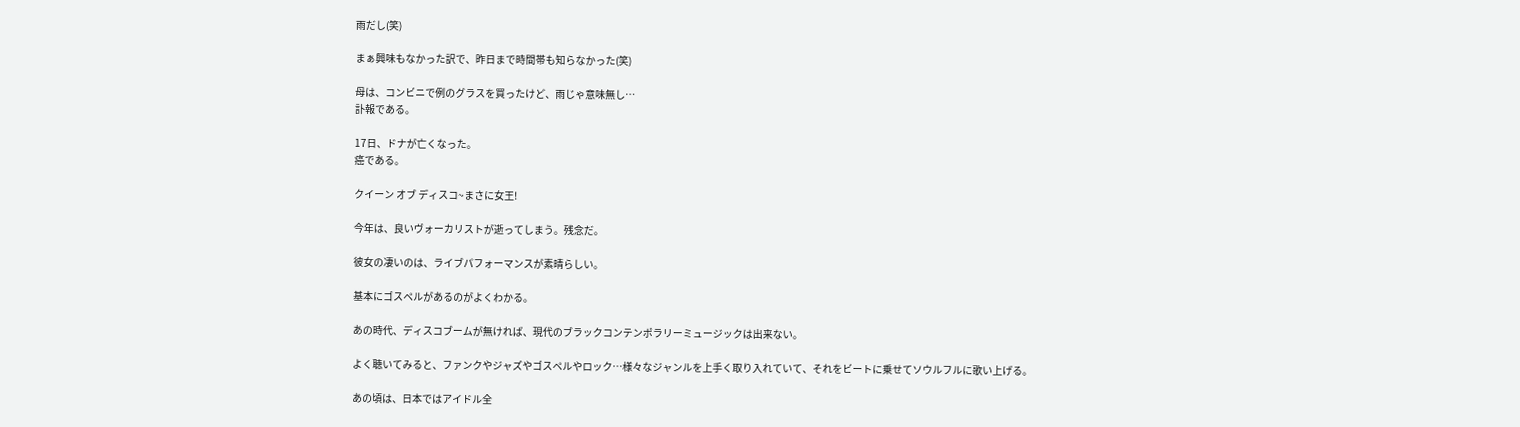雨だし(笑)

まぁ興味もなかった訳で、昨日まで時間帯も知らなかった(笑)

母は、コンビニで例のグラスを買ったけど、雨じゃ意味無し…
訃報である。

17日、ドナが亡くなった。
癌である。

クイーン オブ ディスコ~まさに女王!

今年は、良いヴォーカリストが逝ってしまう。残念だ。

彼女の凄いのは、ライブパフォーマンスが素晴らしい。

基本にゴスペルがあるのがよくわかる。

あの時代、ディスコブームが無ければ、現代のブラックコンテンポラリーミュージックは出来ない。

よく聴いてみると、ファンクやジャズやゴスペルやロック…様々なジャンルを上手く取り入れていて、それをビートに乗せてソウルフルに歌い上げる。

あの頃は、日本ではアイドル全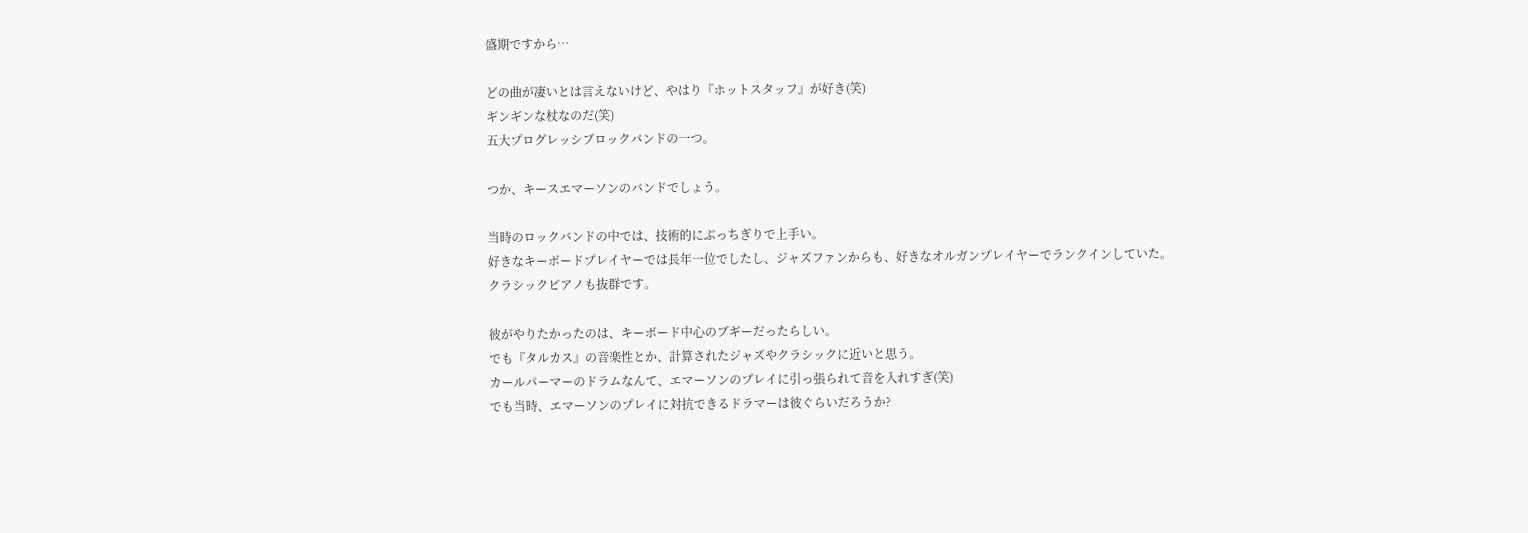盛期ですから…

どの曲が凄いとは言えないけど、やはり『ホットスタッフ』が好き(笑)
ギンギンな杖なのだ(笑)
五大プログレッシブロックバンドの一つ。

つか、キースエマーソンのバンドでしょう。

当時のロックバンドの中では、技術的にぶっちぎりで上手い。
好きなキーボードプレイヤーでは長年一位でしたし、ジャズファンからも、好きなオルガンプレイヤーでランクインしていた。
クラシックピアノも抜群です。

彼がやりたかったのは、キーボード中心のブギーだったらしい。
でも『タルカス』の音楽性とか、計算されたジャズやクラシックに近いと思う。
カールパーマーのドラムなんて、エマーソンのプレイに引っ張られて音を入れすぎ(笑)
でも当時、エマーソンのプレイに対抗できるドラマーは彼ぐらいだろうか?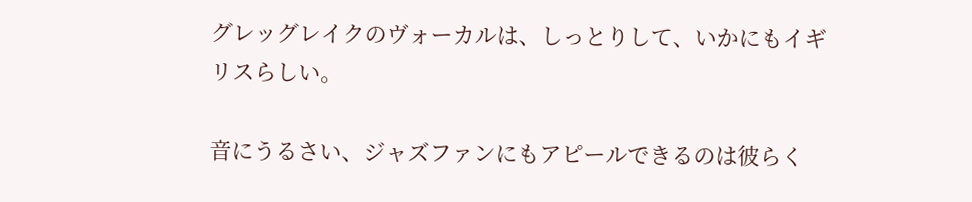グレッグレイクのヴォーカルは、しっとりして、いかにもイギリスらしい。

音にうるさい、ジャズファンにもアピールできるのは彼らく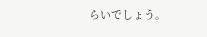らいでしょう。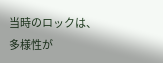当時のロックは、多様性が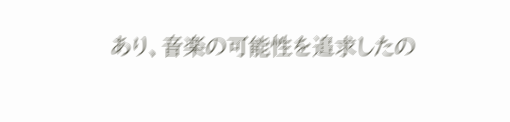あり、音楽の可能性を追求したの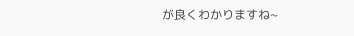が良くわかりますね~